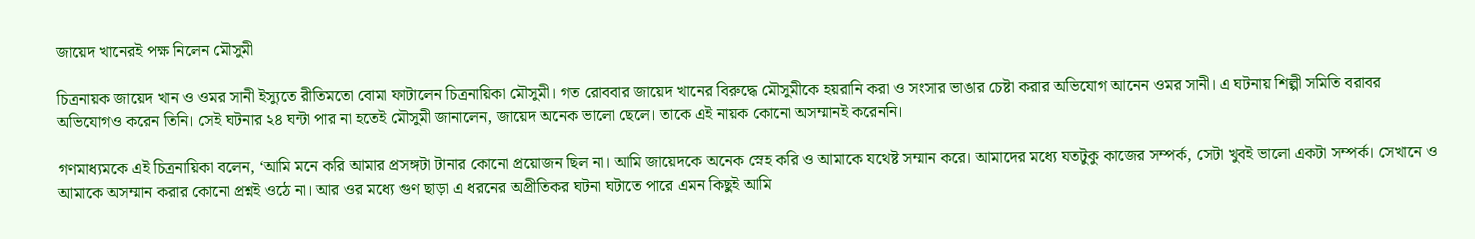জায়েদ খানেরই পক্ষ নিলেন মৌসুমী

চিত্রনায়ক জায়েদ খান ও ওমর সানী ইস্যুতে রীতিমতো বোমা ফাটালেন চিত্রনায়িকা মৌসুমী। গত রোববার জায়েদ খানের বিরুদ্ধে মৌসুমীকে হয়রানি করা ও সংসার ভাঙার চেষ্টা করার অভিযোগ আনেন ওমর সানী। এ ঘটনায় শিল্পী সমিতি বরাবর অভিযোগও করেন তিনি। সেই ঘটনার ২৪ ঘন্টা পার না হতেই মৌসুমী জানালেন, জায়েদ অনেক ভালো ছেলে। তাকে এই নায়ক কোনো অসম্মানই করেননি।

গণমাধ্যমকে এই চিত্রনায়িকা বলেন, ‘আমি মনে করি আমার প্রসঙ্গটা টানার কোনো প্রয়োজন ছিল না। আমি জায়েদকে অনেক স্নেহ করি ও আমাকে যথেষ্ট সম্মান করে। আমাদের মধ্যে যতটুকু কাজের সম্পর্ক, সেটা খুবই ভালো একটা সম্পর্ক। সেখানে ও আমাকে অসম্মান করার কোনো প্রশ্নই ওঠে না। আর ওর মধ্যে গুণ ছাড়া এ ধরনের অপ্রীতিকর ঘটনা ঘটাতে পারে এমন কিছুই আমি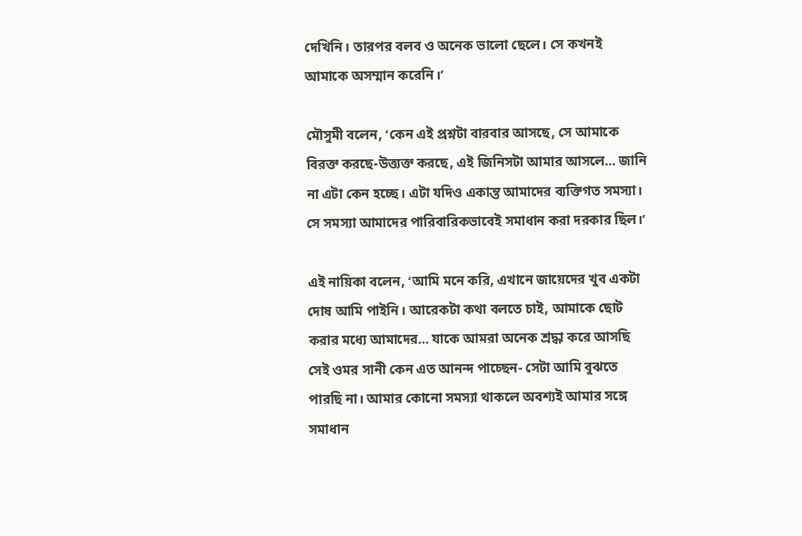দেখিনি। তারপর বলব ও অনেক ভালো ছেলে। সে কখনই আমাকে অসম্মান করেনি।’

মৌসুমী বলেন, ‘কেন এই প্রশ্নটা বারবার আসছে, সে আমাকে বিরক্ত করছে-উত্ত্যক্ত করছে, এই জিনিসটা আমার আসলে… জানি না এটা কেন হচ্ছে। এটা যদিও একান্ত আমাদের ব্যক্তিগত সমস্যা। সে সমস্যা আমাদের পারিবারিকভাবেই সমাধান করা দরকার ছিল।’

এই নায়িকা বলেন, ‘আমি মনে করি, এখানে জায়েদের খুব একটা দোষ আমি পাইনি। আরেকটা কথা বলতে চাই, আমাকে ছোট করার মধ্যে আমাদের… যাকে আমরা অনেক শ্রদ্ধা করে আসছি সেই ওমর সানী কেন এত আনন্দ পাচ্ছেন- সেটা আমি বুঝতে পারছি না। আমার কোনো সমস্যা থাকলে অবশ্যই আমার সঙ্গে সমাধান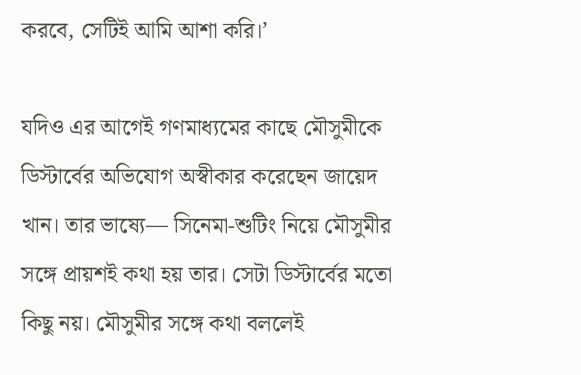করবে, সেটিই আমি আশা করি।’

যদিও এর আগেই গণমাধ্যমের কাছে মৌসুমীকে ডিস্টার্বের অভিযোগ অস্বীকার করেছেন জায়েদ খান। তার ভাষ্যে— সিনেমা-শুটিং নিয়ে মৌসুমীর সঙ্গে প্রায়শই কথা হয় তার। সেটা ডিস্টার্বের মতো কিছু নয়। মৌসুমীর সঙ্গে কথা বললেই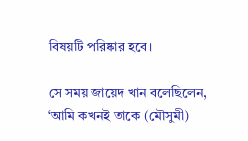বিষয়টি পরিষ্কার হবে।

সে সময় জায়েদ খান বলেছিলেন, ‘আমি কখনই তাকে (মৌসুমী)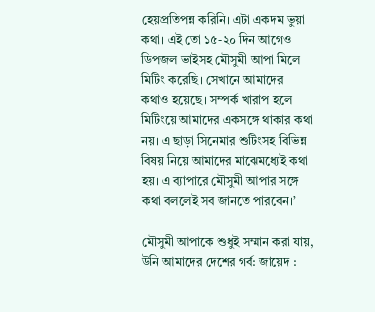হেয়প্রতিপন্ন করিনি। এটা একদম ভুয়া কথা। এই তো ১৫-২০ দিন আগেও ডিপজল ভাইসহ মৌসুমী আপা মিলে মিটিং করেছি। সেখানে আমাদের কথাও হয়েছে। সম্পর্ক খারাপ হলে মিটিংয়ে আমাদের একসঙ্গে থাকার কথা নয়। এ ছাড়া সিনেমার শুটিংসহ বিভিন্ন বিষয় নিয়ে আমাদের মাঝেমধ্যেই কথা হয়। এ ব্যাপারে মৌসুমী আপার সঙ্গে কথা বললেই সব জানতে পারবেন।’

মৌসুমী আপাকে শুধুই সম্মান করা যায়, উনি আমাদের দেশের গর্ব: জায়েদ :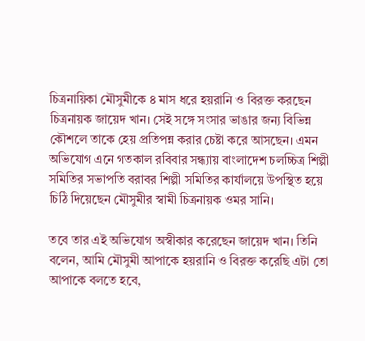চিত্রনায়িকা মৌসুমীকে ৪ মাস ধরে হয়রানি ও বিরক্ত করছেন চিত্রনায়ক জায়েদ খান। সেই সঙ্গে সংসার ভাঙার জন্য বিভিন্ন কৌশলে তাকে হেয় প্রতিপন্ন করার চেষ্টা করে আসছেন। এমন অভিযোগ এনে গতকাল রবিবার সন্ধ্যায় বাংলাদেশ চলচ্চিত্র শিল্পী সমিতির সভাপতি বরাবর শিল্পী সমিতির কার্যালয়ে উপস্থিত হয়ে চিঠি দিয়েছেন মৌসুমীর স্বামী চিত্রনায়ক ওমর সানি।

তবে তার এই অভিযোগ অস্বীকার করেছেন জায়েদ খান। তিনি বলেন, আমি মৌসুমী আপাকে হয়রানি ও বিরক্ত করেছি এটা তো আপাকে বলতে হবে,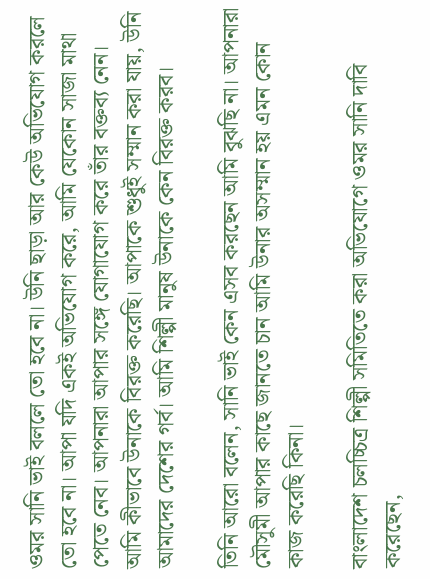ওমর সানি ভাই বললে তো হবে না। উনি ছাড়া আর কেউ অভিযোগ করলে তো হবে না। আপা যদি একই অভিযোগ করে, আমি যেকোন সাজা মাথা পেতে নেব। আপনারা আপার সঙ্গে যোগাযোগ করে তাঁর বক্তব্য নেন। আমি কীভাবে উনাকে বিরক্ত করেছি। আপাকে শুধুই সম্মান করা যায়, উনি আমাদের দেশের গর্ব। আমি শিল্পী মানুষ উনাকে কেন বিরক্ত করব।

তিনি আরো বলেন, সানি ভাই কেন এসব করছেন আমি বুঝছি না। আপনারা মৌসুমী আপার কাছে জানতে চান আমি উনার অসম্মান হয় এমন কোন কাজ করেছি কিনা।

বাংলাদেশ চলচ্চিত্র শিল্পী সমিতিতে করা অভিযোগে ওমর সানি দাবি করেছেন,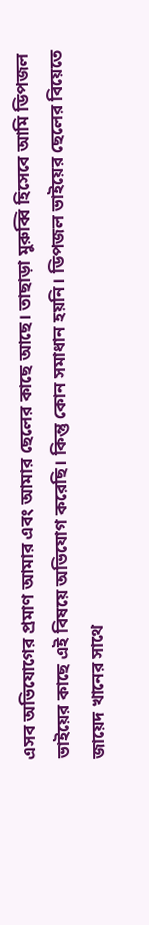এসব অভিযোগের প্রমাণ আমার এবং আমার ছেলের কাছে আছে। তাছাড়া মুরুব্বি হিসেবে আমি ডিপজল ভাইয়ের কাছে এই বিষয়ে অভিযোগ করেছি। কিন্তু কোন সমাধান হয়নি। ডিপজল ভাইয়ের ছেলের বিয়েতে জায়েদ খানের সাথে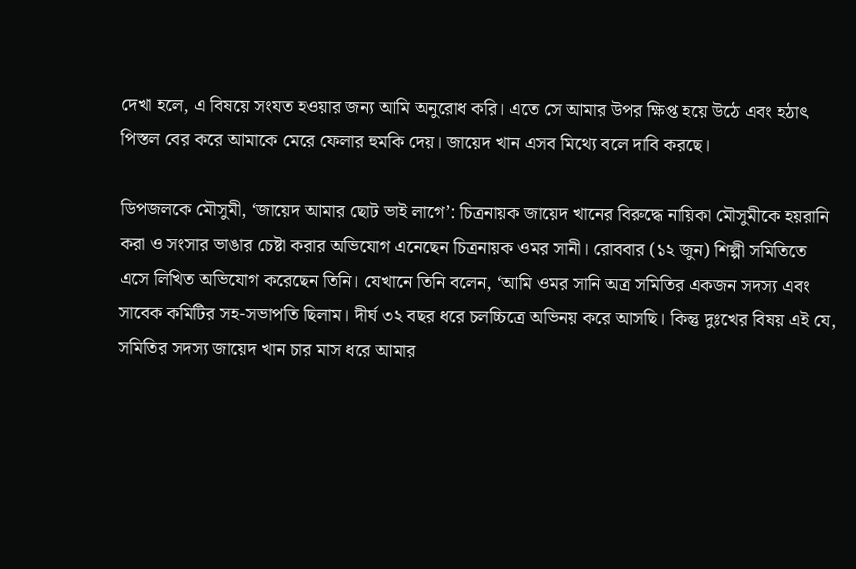দেখা হলে, এ বিষয়ে সংযত হওয়ার জন্য আমি অনুরোধ করি। এতে সে আমার উপর ক্ষিপ্ত হয়ে উঠে এবং হঠাৎ পিস্তল বের করে আমাকে মেরে ফেলার হুমকি দেয়। জায়েদ খান এসব মিথ্যে বলে দাবি করছে।

ডিপজলকে মৌসুমী, ‘জায়েদ আমার ছোট ভাই লাগে’: চিত্রনায়ক জায়েদ খানের বিরুদ্ধে নায়িকা মৌসুমীকে হয়রানি করা ও সংসার ভাঙার চেষ্টা করার অভিযোগ এনেছেন চিত্রনায়ক ওমর সানী। রোববার (১২ জুন) শিল্পী সমিতিতে এসে লিখিত অভিযোগ করেছেন তিনি। যেখানে তিনি বলেন, ‘আমি ওমর সানি অত্র সমিতির একজন সদস্য এবং সাবেক কমিটির সহ-সভাপতি ছিলাম। দীর্ঘ ৩২ বছর ধরে চলচ্চিত্রে অভিনয় করে আসছি। কিন্তু দুঃখের বিষয় এই যে, সমিতির সদস্য জায়েদ খান চার মাস ধরে আমার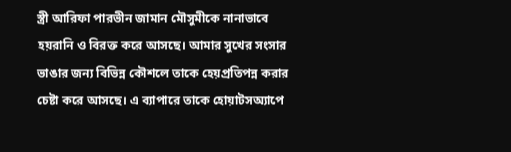স্ত্রী আরিফা পারভীন জামান মৌসুমীকে নানাভাবে হয়রানি ও বিরক্ত করে আসছে। আমার সুখের সংসার ভাঙার জন্য বিভিন্ন কৌশলে তাকে হেয়প্রতিপন্ন করার চেষ্টা করে আসছে। এ ব্যাপারে তাকে হোয়াটসঅ্যাপে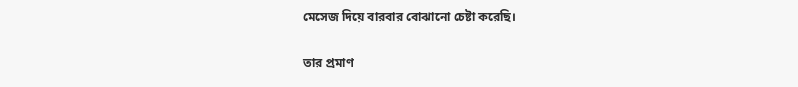মেসেজ দিয়ে বারবার বোঝানো চেষ্টা করেছি।

তার প্রমাণ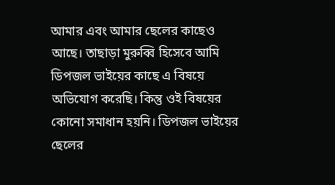আমার এবং আমার ছেলের কাছেও আছে। তাছাড়া মুরুব্বি হিসেবে আমি ডিপজল ভাইয়ের কাছে এ বিষয়ে অভিযোগ করেছি। কিন্তু ওই বিষয়ের কোনো সমাধান হয়নি। ডিপজল ভাইয়ের ছেলের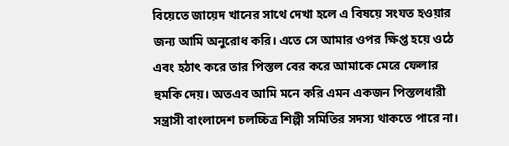বিয়েতে জায়েদ খানের সাথে দেখা হলে এ বিষয়ে সংযত হওয়ার জন্য আমি অনুরোধ করি। এতে সে আমার ওপর ক্ষিপ্ত হয়ে ওঠে এবং হঠাৎ করে তার পিস্তল বের করে আমাকে মেরে ফেলার হুমকি দেয়। অতএব আমি মনে করি এমন একজন পিস্তলধারী সন্ত্রাসী বাংলাদেশ চলচ্চিত্র শিল্পী সমিতির সদস্য থাকতে পারে না।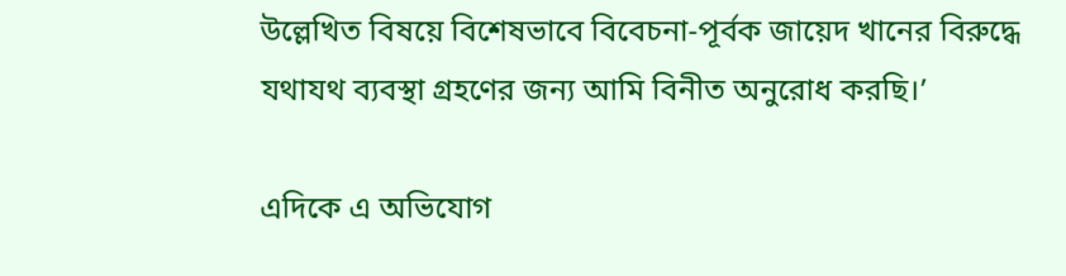উল্লেখিত বিষয়ে বিশেষভাবে বিবেচনা-পূর্বক জায়েদ খানের বিরুদ্ধে যথাযথ ব্যবস্থা গ্রহণের জন্য আমি বিনীত অনুরোধ করছি।’

এদিকে এ অভিযোগ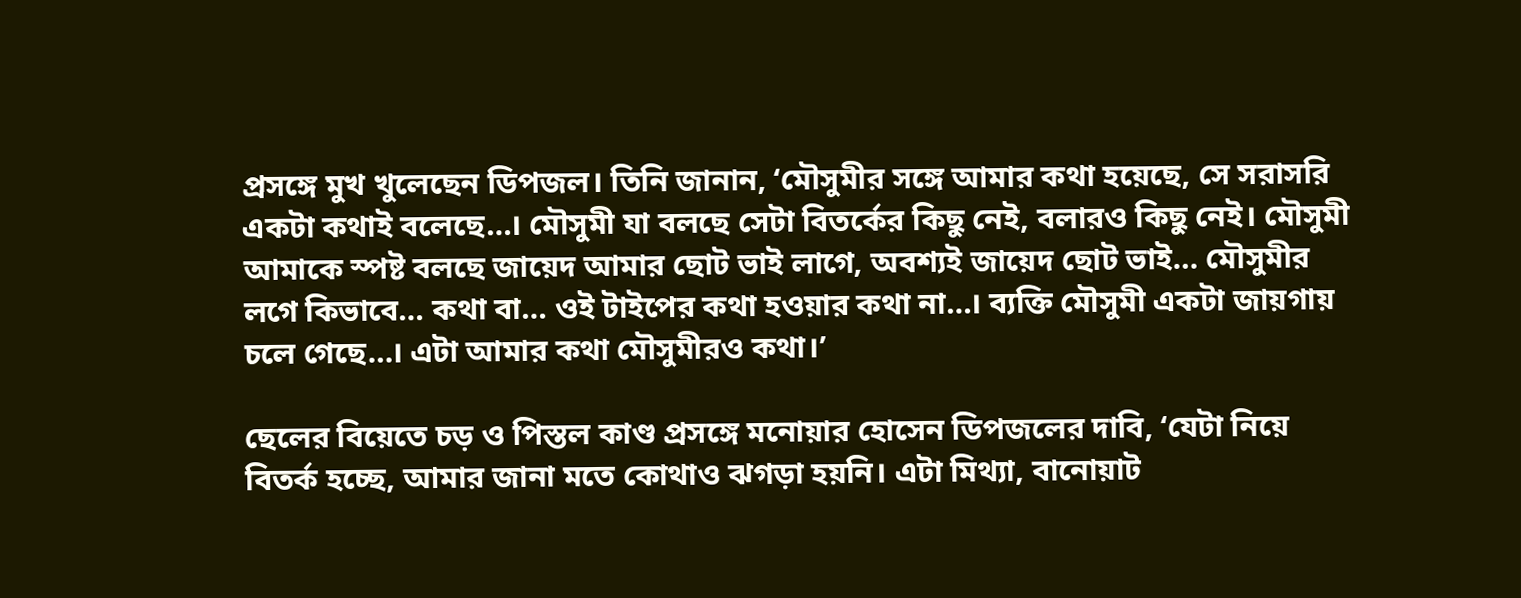প্রসঙ্গে মুখ খুলেছেন ডিপজল। তিনি জানান, ‘মৌসুমীর সঙ্গে আমার কথা হয়েছে, সে সরাসরি একটা কথাই বলেছে…। মৌসুমী যা বলছে সেটা বিতর্কের কিছু নেই, বলারও কিছু নেই। মৌসুমী আমাকে স্পষ্ট বলছে জায়েদ আমার ছোট ভাই লাগে, অবশ্যই জায়েদ ছোট ভাই… মৌসুমীর লগে কিভাবে… কথা বা… ওই টাইপের কথা হওয়ার কথা না…। ব্যক্তি মৌসুমী একটা জায়গায় চলে গেছে…। এটা আমার কথা মৌসুমীরও কথা।’

ছেলের বিয়েতে চড় ও পিস্তল কাণ্ড প্রসঙ্গে মনোয়ার হোসেন ডিপজলের দাবি, ‘যেটা নিয়ে বিতর্ক হচ্ছে, আমার জানা মতে কোথাও ঝগড়া হয়নি। এটা মিথ্যা, বানোয়াট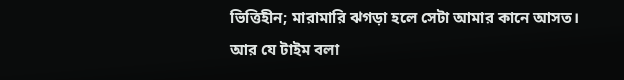ভিত্তিহীন; মারামারি ঝগড়া হলে সেটা আমার কানে আসত। আর যে টাইম বলা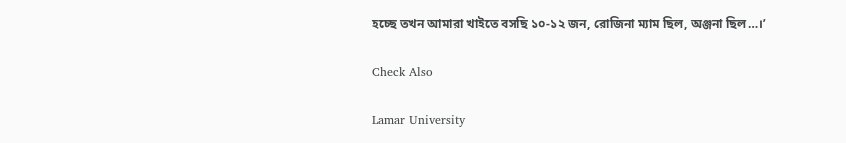হচ্ছে তখন আমারা খাইতে বসছি ১০-১২ জন, রোজিনা ম্যাম ছিল, অঞ্জনা ছিল…।’

Check Also

Lamar University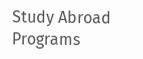Study Abroad Programs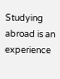Studying abroad is an experience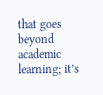that goes beyond academic learning; it’s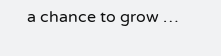a chance to grow …